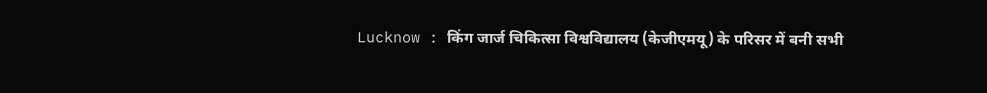Lucknow : किंग जार्ज चिकित्सा विश्वविद्यालय (केजीएमयू) के परिसर में बनी सभी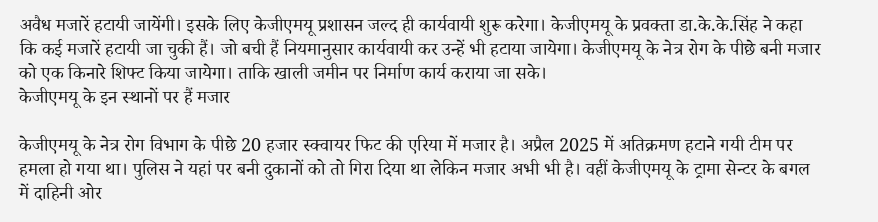अवैध मजारें हटायी जायेंगी। इसके लिए केजीएमयू प्रशासन जल्द ही कार्यवायी शुरू करेगा। केजीएमयू के प्रवक्ता डा.के.के.सिंह ने कहा कि कई मजारें हटायी जा चुकी हैं। जो बची हैं नियमानुसार कार्यवायी कर उन्हें भी हटाया जायेगा। केजीएमयू के नेत्र रोग के पीछे बनी मजार को एक किनारे शिफ्ट किया जायेगा। ताकि खाली जमीन पर निर्माण कार्य कराया जा सके।
केजीएमयू के इन स्थानों पर हैं मजार

केजीएमयू के नेत्र रोग विभाग के पीछे 20 हजार स्क्वायर फिट की एरिया में मजार है। अप्रैल 2025 में अतिक्रमण हटाने गयी टीम पर हमला हो गया था। पुलिस ने यहां पर बनी दुकानों को तो गिरा दिया था लेकिन मजार अभी भी है। वहीं केजीएमयू के ट्रामा सेन्टर के बगल में दाहिनी ओर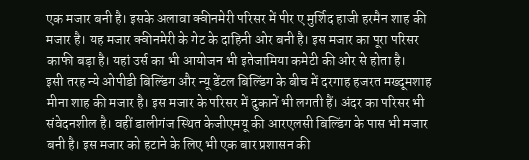एक मजार बनी है। इसके अलावा क्वीनमेरी परिसर में पीर ए मुर्शिद हाजी हरमैन शाह की मजार है। यह मजार क्वीनमेरी के गेट के दाहिनी ओर बनी है। इस मजार का पूरा परिसर काफी बड़ा है। यहां उर्स का भी आयोजन भी इतेजामिया कमेटी की ओर से होता है।
इसी तरह न्ये ओपीडी बिल्डिंग और न्यू डेंटल बिल्डिंग के बीच में दरगाह हजरत मख्दूमशाह मीना शाह की मजार है। इस मजार के परिसर में दुकानें भी लगती हैं। अंदर का परिसर भी संवेदनशील है। वहीं डालीगंज स्थित केजीएमयू की आरएलसी बिल्डिंग के पास भी मजार बनी है। इस मजार को हटाने के लिए भी एक बार प्रशासन की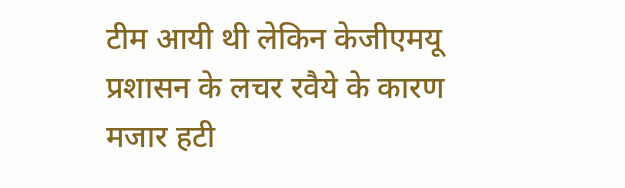टीम आयी थी लेकिन केजीएमयू प्रशासन के लचर रवैये के कारण मजार हटी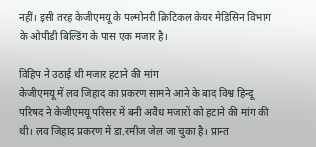नहीं। इसी तरह केजीएमयू के पल्मोनरी क्रिटिकल केयर मेडिसिन विभाग के ओपीडी बिल्डिंग के पास एक मजार है।

विहिप ने उठाई थी मजार हटाने की मांग
केजीएमयू में लव जिहाद का प्रकरण सामने आने के बाद विश्व हिन्दू परिषद ने केजीएमयू परिसर में बनी अवैध मजारों को हटाने की मांग की थी। लव जिहाद प्रकरण में डा.रमीज जेल जा चुका है। प्रान्त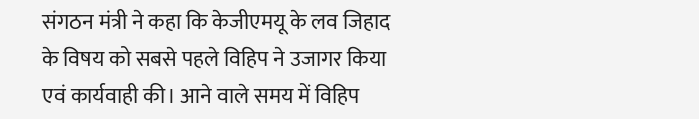संगठन मंत्री ने कहा कि केजीएमयू के लव जिहाद के विषय को सबसे पहले विहिप ने उजागर किया एवं कार्यवाही की। आने वाले समय में विहिप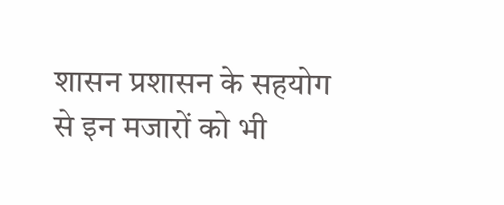शासन प्रशासन के सहयोग से इन मजारों को भी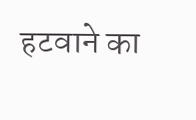हटवाने का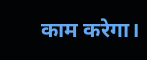काम करेगा।